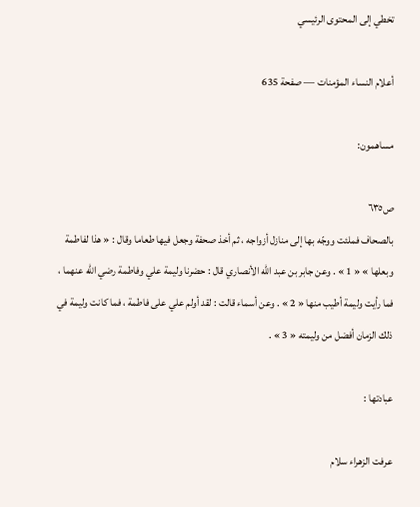تخطي إلى المحتوى الرئيسي

أعلام النساء المؤمنات — صفحة 635

مساهمون:

ص٦٣٥
بالصحاف فملئت ووجّه بها إلى منازل أزواجه ، ثم أخذ صحفة وجعل فيها طعاما وقال : « هذا لفاطمة وبعلها » « 1 » . وعن جابر بن عبد اللّه الأنصاري قال : حضرنا وليمة علي وفاطمة رضي اللّه عنهما ، فما رأيت وليمة أطيب منها « 2 » . وعن أسماء قالت : لقد أولم علي على فاطمة ، فما كانت وليمة في ذلك الزمان أفضل من وليمته « 3 » .

عبادتها :

عرفت الزهراء سلام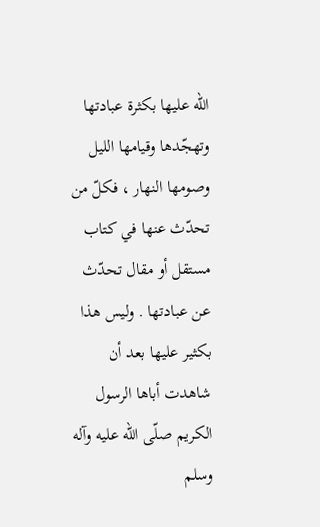اللّه عليها بكثرة عبادتها وتهجّدها وقيامها الليل وصومها النهار ، فكلّ من تحدّث عنها في كتاب مستقل أو مقال تحدّث عن عبادتها . وليس هذا بكثير عليها بعد أن شاهدت أباها الرسول الكريم صلّى اللّه عليه وآله وسلم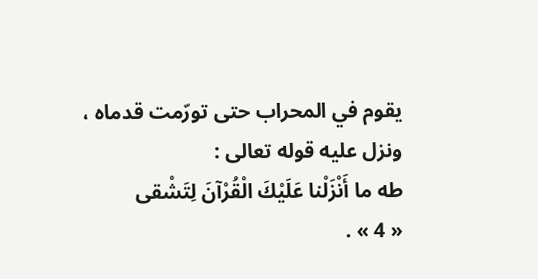يقوم في المحراب حتى تورّمت قدماه ، ونزل عليه قوله تعالى :
طه ما أَنْزَلْنا عَلَيْكَ الْقُرْآنَ لِتَشْقى
« 4 » .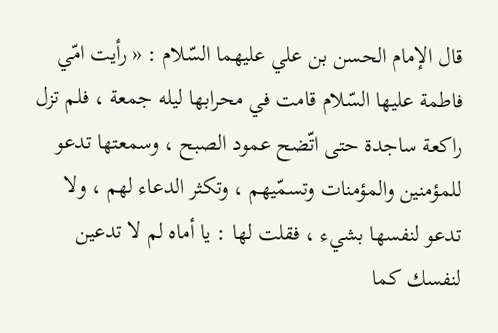قال الإمام الحسن بن علي عليهما السّلام : « رأيت امّي فاطمة عليها السّلام قامت في محرابها ليله جمعة ، فلم تزل راكعة ساجدة حتى اتّضح عمود الصبح ، وسمعتها تدعو للمؤمنين والمؤمنات وتسمّيهم ، وتكثر الدعاء لهم ، ولا تدعو لنفسها بشيء ، فقلت لها : يا أماه لم لا تدعين لنفسك كما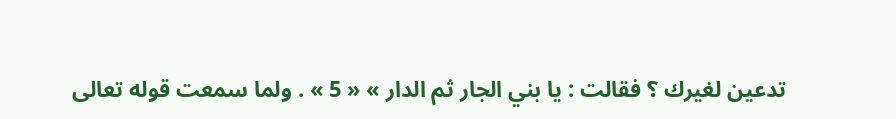تدعين لغيرك ؟ فقالت : يا بني الجار ثم الدار » « 5 » . ولما سمعت قوله تعالى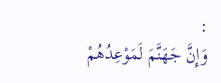:
وَإِنَّ جَهَنَّمَ لَمَوْعِدُهُمْ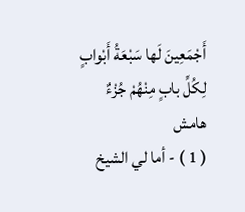أَجْمَعِينَ لَها سَبْعَةُ أَبْوابٍ لِكُلِّ بابٍ مِنْهُمْ جُزْءٌ
هامش
( 1 ) - أما لي الشيخ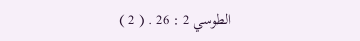الطوسي 2 : 26 . ( 2 )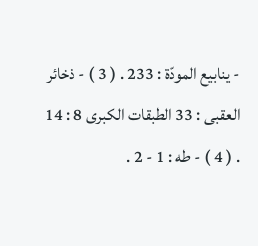- ينابيع المودّة : 233 . ( 3 ) - ذخائر العقبى : 33 الطبقات الكبرى 8 : 14 . ( 4 ) - طه : 1 - 2 .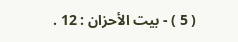( 5 ) - بيت الأحزان : 12 .